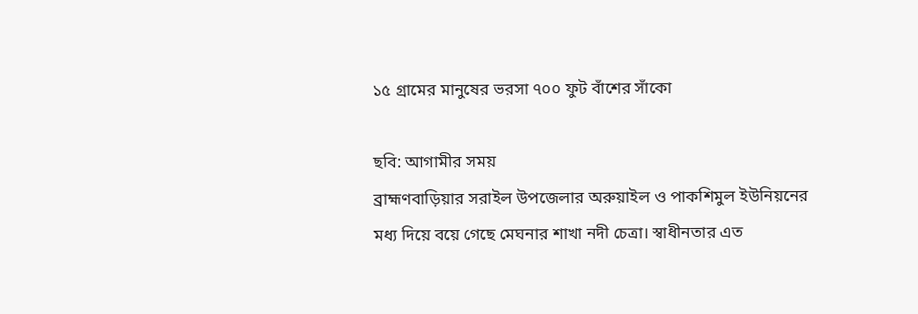১৫ গ্রামের মানুষের ভরসা ৭০০ ফুট বাঁশের সাঁকো

ছবি: আগামীর সময়
ব্রাহ্মণবাড়িয়ার সরাইল উপজেলার অরুয়াইল ও পাকশিমুল ইউনিয়নের মধ্য দিয়ে বয়ে গেছে মেঘনার শাখা নদী চেত্রা। স্বাধীনতার এত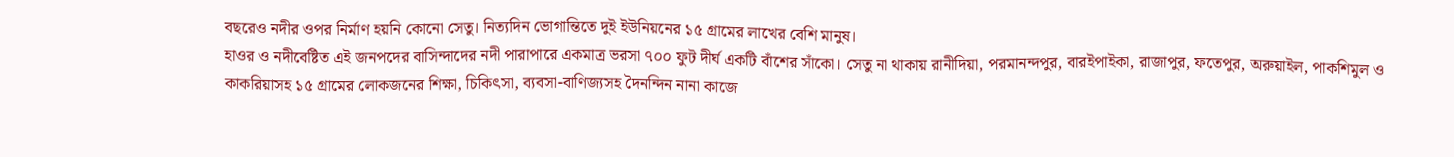বছরেও নদীর ওপর নির্মাণ হয়নি কোনো সেতু। নিত্যদিন ভোগান্তিতে দুই ইউনিয়নের ১৫ গ্রামের লাখের বেশি মানুষ।
হাওর ও নদীবেষ্টিত এই জনপদের বাসিন্দাদের নদী পারাপারে একমাত্র ভরসা ৭০০ ফুট দীর্ঘ একটি বাঁশের সাঁকো। সেতু না থাকায় রানীদিয়া, পরমানন্দপুর, বারইপাইকা, রাজাপুর, ফতেপুর, অরুয়াইল, পাকশিমুল ও কাকরিয়াসহ ১৫ গ্রামের লোকজনের শিক্ষা, চিকিৎসা, ব্যবসা-বাণিজ্যসহ দৈনন্দিন নানা কাজে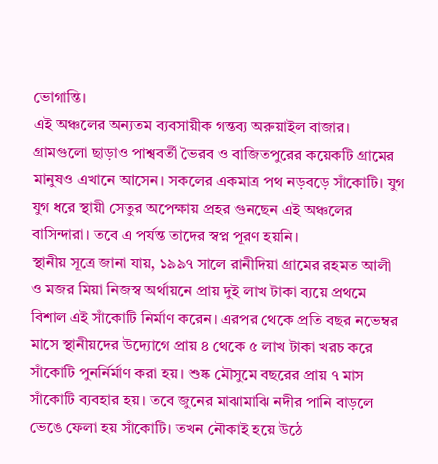ভোগান্তি।
এই অঞ্চলের অন্যতম ব্যবসায়ীক গন্তব্য অরুয়াইল বাজার। গ্রামগুলো ছাড়াও পাশ্ববর্তী ভৈরব ও বাজিতপুরের কয়েকটি গ্রামের মানুষও এখানে আসেন। সকলের একমাত্র পথ নড়বড়ে সাঁকোটি। যুগ যুগ ধরে স্থায়ী সেতুর অপেক্ষায় প্রহর গুনছেন এই অঞ্চলের বাসিন্দারা। তবে এ পর্যন্ত তাদের স্বপ্ন পূরণ হয়নি।
স্থানীয় সূত্রে জানা যায়, ১৯৯৭ সালে রানীদিয়া গ্রামের রহমত আলী ও মজর মিয়া নিজস্ব অর্থায়নে প্রায় দুই লাখ টাকা ব্যয়ে প্রথমে বিশাল এই সাঁকোটি নির্মাণ করেন। এরপর থেকে প্রতি বছর নভেম্বর মাসে স্থানীয়দের উদ্যোগে প্রায় ৪ থেকে ৫ লাখ টাকা খরচ করে সাঁকোটি পুনর্নির্মাণ করা হয়। শুষ্ক মৌসুমে বছরের প্রায় ৭ মাস সাঁকোটি ব্যবহার হয়। তবে জুনের মাঝামাঝি নদীর পানি বাড়লে ভেঙে ফেলা হয় সাঁকোটি। তখন নৌকাই হয়ে উঠে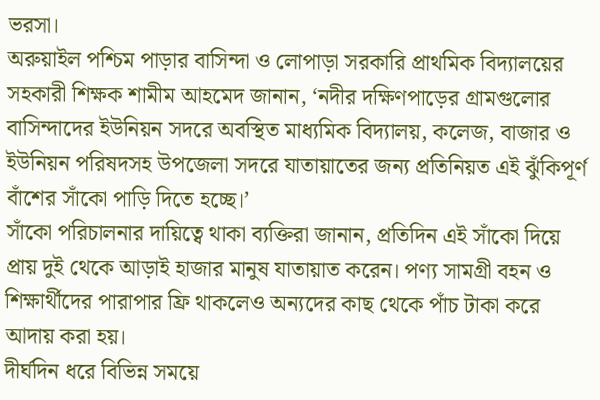ভরসা।
অরুয়াইল পশ্চিম পাড়ার বাসিন্দা ও লোপাড়া সরকারি প্রাথমিক বিদ্যালয়ের সহকারী শিক্ষক শামীম আহমেদ জানান, ‘নদীর দক্ষিণপাড়ের গ্রামগুলোর বাসিন্দাদের ইউনিয়ন সদরে অবস্থিত মাধ্যমিক বিদ্যালয়, কলেজ, বাজার ও ইউনিয়ন পরিষদসহ উপজেলা সদরে যাতায়াতের জন্য প্রতিনিয়ত এই ঝুঁকিপূর্ণ বাঁশের সাঁকো পাড়ি দিতে হচ্ছে।’
সাঁকো পরিচালনার দায়িত্বে থাকা ব্যক্তিরা জানান, প্রতিদিন এই সাঁকো দিয়ে প্রায় দুই থেকে আড়াই হাজার মানুষ যাতায়াত করেন। পণ্য সামগ্রী বহন ও শিক্ষার্থীদের পারাপার ফ্রি থাকলেও অন্যদের কাছ থেকে পাঁচ টাকা করে আদায় করা হয়।
দীর্ঘদিন ধরে বিভিন্ন সময়ে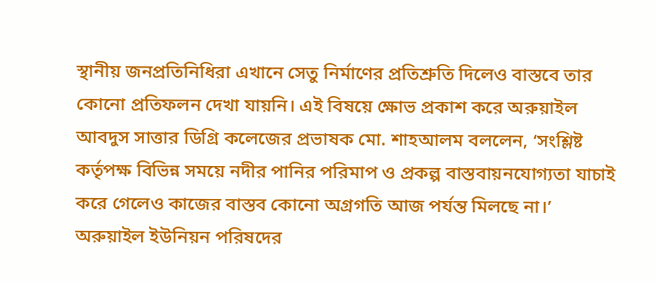স্থানীয় জনপ্রতিনিধিরা এখানে সেতু নির্মাণের প্রতিশ্রুতি দিলেও বাস্তবে তার কোনো প্রতিফলন দেখা যায়নি। এই বিষয়ে ক্ষোভ প্রকাশ করে অরুয়াইল আবদুস সাত্তার ডিগ্রি কলেজের প্রভাষক মো. শাহআলম বললেন, ‘সংশ্লিষ্ট কর্তৃপক্ষ বিভিন্ন সময়ে নদীর পানির পরিমাপ ও প্রকল্প বাস্তবায়নযোগ্যতা যাচাই করে গেলেও কাজের বাস্তব কোনো অগ্রগতি আজ পর্যন্ত মিলছে না।’
অরুয়াইল ইউনিয়ন পরিষদের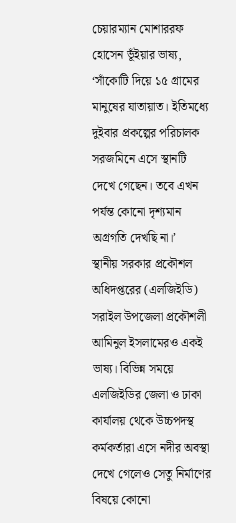চেয়ারম্যান মোশাররফ হোসেন ভূঁইয়ার ভাষ্য, ‘সাঁকোটি দিয়ে ১৫ গ্রামের মানুষের যাতায়াত। ইতিমধ্যে দুইবার প্রকল্পের পরিচালক সরজমিনে এসে স্থানটি দেখে গেছেন। তবে এখন পর্যন্ত কোনো দৃশ্যমান অগ্রগতি দেখছি না।’
স্থানীয় সরকার প্রকৌশল অধিদপ্তরের (এলজিইডি) সরাইল উপজেলা প্রকৌশলী আমিনুল ইসলামেরও একই ভাষ্য। বিভিন্ন সময়ে এলজিইডির জেলা ও ঢাকা কার্যালয় থেকে উচ্চপদস্থ কর্মকর্তারা এসে নদীর অবস্থা দেখে গেলেও সেতু নির্মাণের বিষয়ে কোনো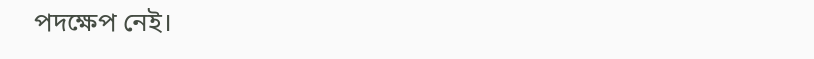পদক্ষেপ নেই।